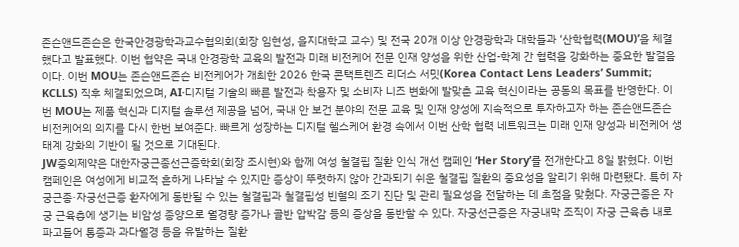존슨앤드존슨은 한국안경광학과교수협의회(회장 임현성, 을지대학교 교수) 및 전국 20개 이상 안경광학과 대학들과 ‘산학협력(MOU)’을 체결했다고 발표했다. 이번 협약은 국내 안경광학 교육의 발전과 미래 비전케어 전문 인재 양성을 위한 산업-학계 간 협력을 강화하는 중요한 발걸음이다. 이번 MOU는 존슨앤드존슨 비전케어가 개최한 2026 한국 콘택트렌즈 리더스 서밋(Korea Contact Lens Leaders’ Summit; KCLLS) 직후 체결되었으며, AI·디지털 기술의 빠른 발전과 착용자 및 소비자 니즈 변화에 발맞춘 교육 혁신이라는 공동의 목표를 반영한다. 이번 MOU는 제품 혁신과 디지털 솔루션 제공을 넘어, 국내 안 보건 분야의 전문 교육 및 인재 양성에 지속적으로 투자하고자 하는 존슨앤드존슨 비전케어의 의지를 다시 한번 보여준다. 빠르게 성장하는 디지털 헬스케어 환경 속에서 이번 산학 협력 네트워크는 미래 인재 양성과 비전케어 생태계 강화의 기반이 될 것으로 기대된다.
JW중외제약은 대한자궁근종선근증학회(회장 조시현)와 함께 여성 철결핍 질환 인식 개선 캠페인 ‘Her Story’를 전개한다고 8일 밝혔다. 이번 캠페인은 여성에게 비교적 흔하게 나타날 수 있지만 증상이 뚜렷하지 않아 간과되기 쉬운 철결핍 질환의 중요성을 알리기 위해 마련됐다. 특히 자궁근종·자궁선근증 환자에게 동반될 수 있는 철결핍과 철결핍성 빈혈의 조기 진단 및 관리 필요성을 전달하는 데 초점을 맞췄다. 자궁근종은 자궁 근육층에 생기는 비암성 종양으로 월경량 증가나 골반 압박감 등의 증상을 동반할 수 있다. 자궁선근증은 자궁내막 조직이 자궁 근육층 내로 파고들어 통증과 과다월경 등을 유발하는 질환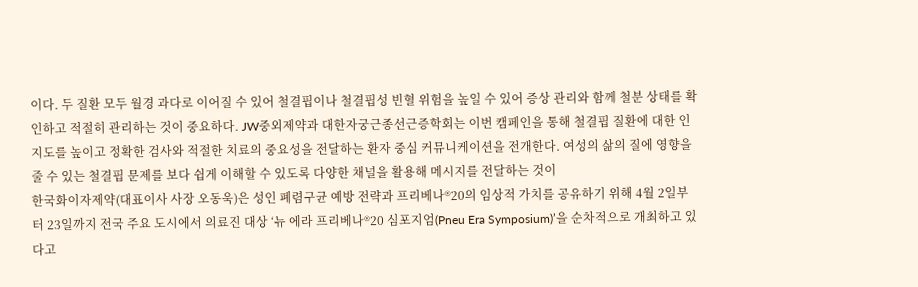이다. 두 질환 모두 월경 과다로 이어질 수 있어 철결핍이나 철결핍성 빈혈 위험을 높일 수 있어 증상 관리와 함께 철분 상태를 확인하고 적절히 관리하는 것이 중요하다. JW중외제약과 대한자궁근종선근증학회는 이번 캠페인을 통해 철결핍 질환에 대한 인지도를 높이고 정확한 검사와 적절한 치료의 중요성을 전달하는 환자 중심 커뮤니케이션을 전개한다. 여성의 삶의 질에 영향을 줄 수 있는 철결핍 문제를 보다 쉽게 이해할 수 있도록 다양한 채널을 활용해 메시지를 전달하는 것이
한국화이자제약(대표이사 사장 오동욱)은 성인 폐렴구균 예방 전략과 프리베나®20의 임상적 가치를 공유하기 위해 4월 2일부터 23일까지 전국 주요 도시에서 의료진 대상 ‘뉴 에라 프리베나®20 심포지엄(Pneu Era Symposium)’을 순차적으로 개최하고 있다고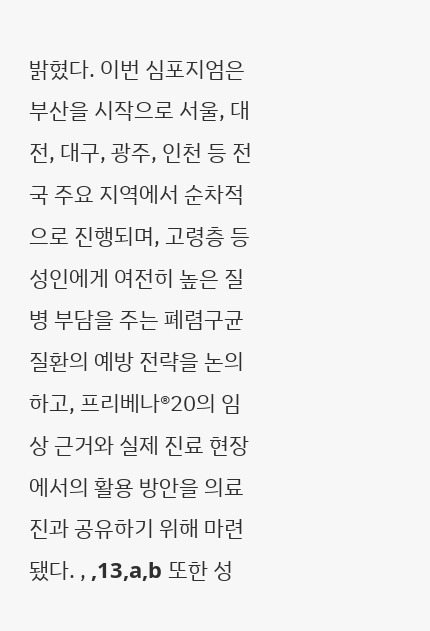밝혔다. 이번 심포지엄은 부산을 시작으로 서울, 대전, 대구, 광주, 인천 등 전국 주요 지역에서 순차적으로 진행되며, 고령층 등 성인에게 여전히 높은 질병 부담을 주는 폐렴구균 질환의 예방 전략을 논의하고, 프리베나®20의 임상 근거와 실제 진료 현장에서의 활용 방안을 의료진과 공유하기 위해 마련됐다. , ,13,a,b 또한 성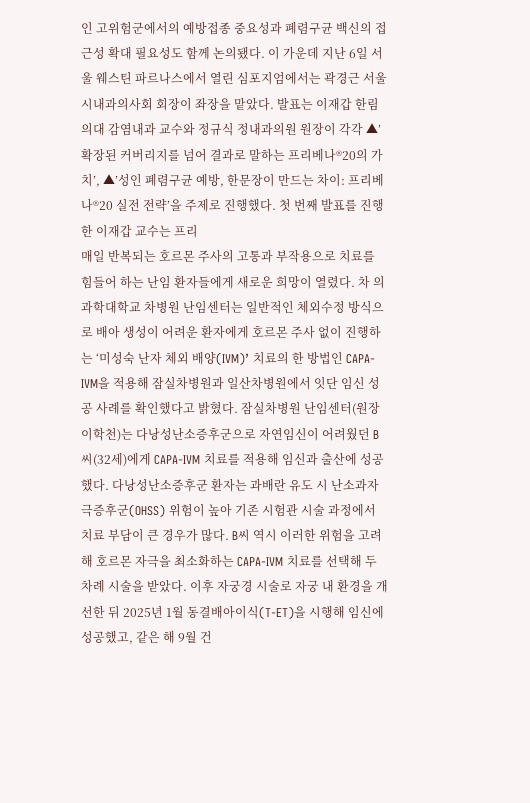인 고위험군에서의 예방접종 중요성과 폐렴구균 백신의 접근성 확대 필요성도 함께 논의됐다. 이 가운데 지난 6일 서울 웨스틴 파르나스에서 열린 심포지엄에서는 곽경근 서울시내과의사회 회장이 좌장을 맡았다. 발표는 이재갑 한림의대 감염내과 교수와 정규식 정내과의원 원장이 각각 ▲’확장된 커버리지를 넘어 결과로 말하는 프리베나®20의 가치’, ▲’성인 폐렴구균 예방, 한문장이 만드는 차이: 프리베나®20 실전 전략’을 주제로 진행했다. 첫 번째 발표를 진행한 이재갑 교수는 프리
매일 반복되는 호르몬 주사의 고통과 부작용으로 치료를 힘들어 하는 난임 환자들에게 새로운 희망이 열렸다. 차 의과학대학교 차병원 난임센터는 일반적인 체외수정 방식으로 배아 생성이 어려운 환자에게 호르몬 주사 없이 진행하는 ‘미성숙 난자 체외 배양(IVM)’ 치료의 한 방법인 CAPA-IVM을 적용해 잠실차병원과 일산차병원에서 잇단 임신 성공 사례를 확인했다고 밝혔다. 잠실차병원 난임센터(원장 이학천)는 다낭성난소증후군으로 자연임신이 어려웠던 B씨(32세)에게 CAPA-IVM 치료를 적용해 임신과 출산에 성공했다. 다낭성난소증후군 환자는 과배란 유도 시 난소과자극증후군(OHSS) 위험이 높아 기존 시험관 시술 과정에서 치료 부담이 큰 경우가 많다. B씨 역시 이러한 위험을 고려해 호르몬 자극을 최소화하는 CAPA-IVM 치료를 선택해 두 차례 시술을 받았다. 이후 자궁경 시술로 자궁 내 환경을 개선한 뒤 2025년 1월 동결배아이식(T-ET)을 시행해 임신에 성공했고, 같은 해 9월 건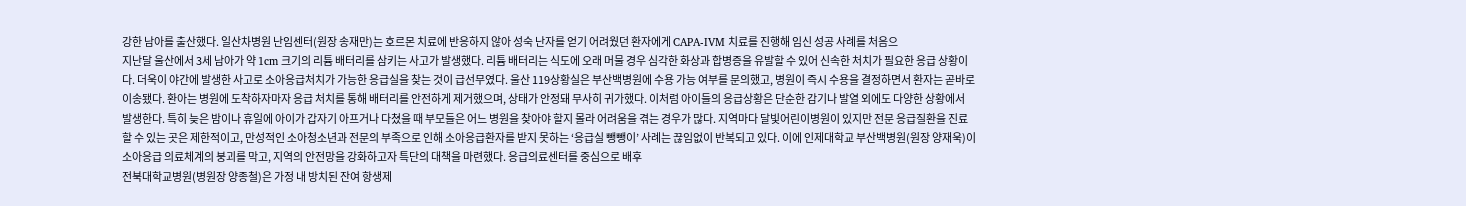강한 남아를 출산했다. 일산차병원 난임센터(원장 송재만)는 호르몬 치료에 반응하지 않아 성숙 난자를 얻기 어려웠던 환자에게 CAPA-IVM 치료를 진행해 임신 성공 사례를 처음으
지난달 울산에서 3세 남아가 약 1cm 크기의 리튬 배터리를 삼키는 사고가 발생했다. 리튬 배터리는 식도에 오래 머물 경우 심각한 화상과 합병증을 유발할 수 있어 신속한 처치가 필요한 응급 상황이다. 더욱이 야간에 발생한 사고로 소아응급처치가 가능한 응급실을 찾는 것이 급선무였다. 울산 119상황실은 부산백병원에 수용 가능 여부를 문의했고, 병원이 즉시 수용을 결정하면서 환자는 곧바로 이송됐다. 환아는 병원에 도착하자마자 응급 처치를 통해 배터리를 안전하게 제거했으며, 상태가 안정돼 무사히 귀가했다. 이처럼 아이들의 응급상황은 단순한 감기나 발열 외에도 다양한 상황에서 발생한다. 특히 늦은 밤이나 휴일에 아이가 갑자기 아프거나 다쳤을 때 부모들은 어느 병원을 찾아야 할지 몰라 어려움을 겪는 경우가 많다. 지역마다 달빛어린이병원이 있지만 전문 응급질환을 진료할 수 있는 곳은 제한적이고, 만성적인 소아청소년과 전문의 부족으로 인해 소아응급환자를 받지 못하는 ‘응급실 뺑뺑이’ 사례는 끊임없이 반복되고 있다. 이에 인제대학교 부산백병원(원장 양재욱)이 소아응급 의료체계의 붕괴를 막고, 지역의 안전망을 강화하고자 특단의 대책을 마련했다. 응급의료센터를 중심으로 배후
전북대학교병원(병원장 양종철)은 가정 내 방치된 잔여 항생제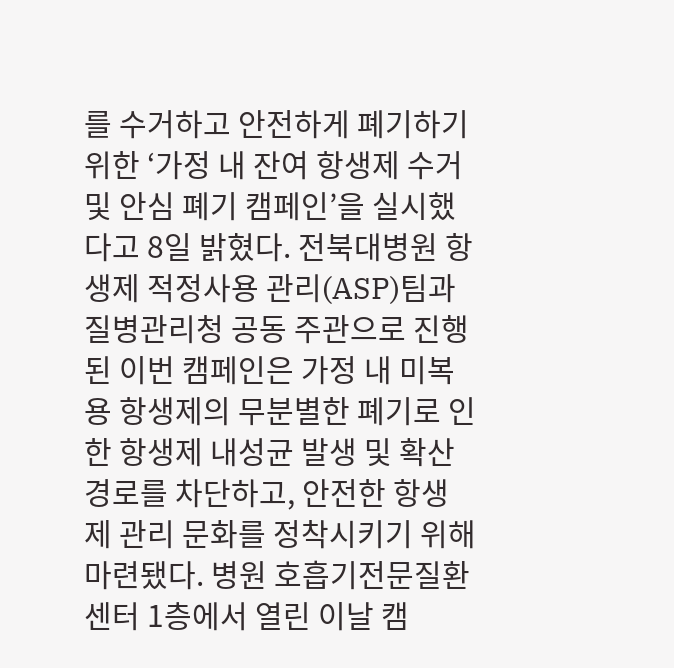를 수거하고 안전하게 폐기하기 위한 ‘가정 내 잔여 항생제 수거 및 안심 폐기 캠페인’을 실시했다고 8일 밝혔다. 전북대병원 항생제 적정사용 관리(ASP)팀과 질병관리청 공동 주관으로 진행된 이번 캠페인은 가정 내 미복용 항생제의 무분별한 폐기로 인한 항생제 내성균 발생 및 확산 경로를 차단하고, 안전한 항생제 관리 문화를 정착시키기 위해 마련됐다. 병원 호흡기전문질환센터 1층에서 열린 이날 캠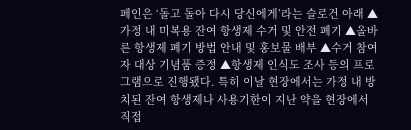페인은 ‘돌고 돌아 다시 당신에게’라는 슬로건 아래 ▲가정 내 미복용 잔여 항생제 수거 및 안전 폐기 ▲올바른 항생제 폐기 방법 안내 및 홍보물 배부 ▲수거 참여자 대상 기념품 증정 ▲항생제 인식도 조사 등의 프로그램으로 진행됐다. 특히 이날 현장에서는 가정 내 방치된 잔여 항생제나 사용기한이 지난 약을 현장에서 직접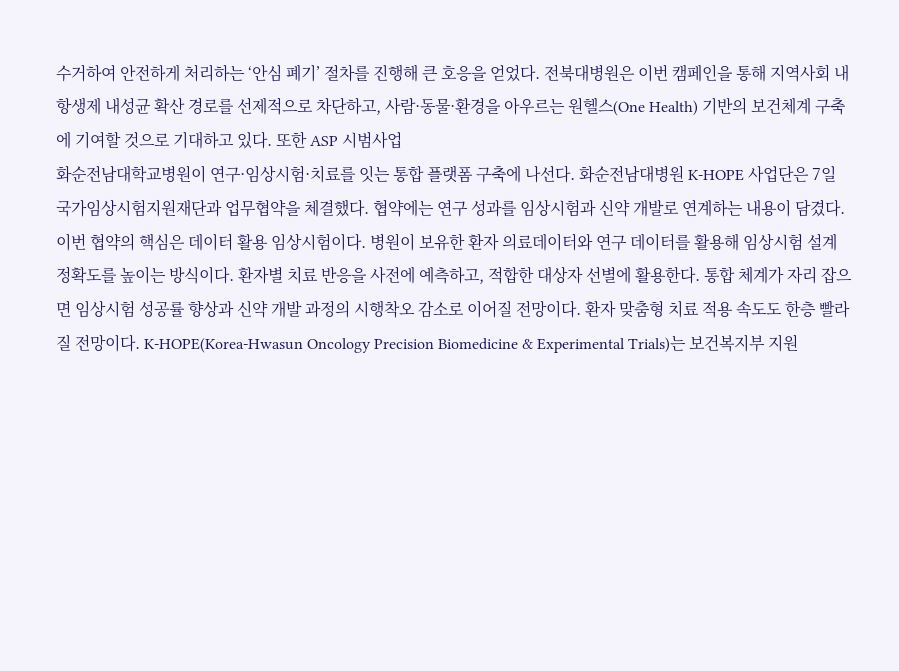수거하여 안전하게 처리하는 ‘안심 폐기’ 절차를 진행해 큰 호응을 얻었다. 전북대병원은 이번 캠페인을 통해 지역사회 내 항생제 내성균 확산 경로를 선제적으로 차단하고, 사람·동물·환경을 아우르는 원헬스(One Health) 기반의 보건체계 구축에 기여할 것으로 기대하고 있다. 또한 ASP 시범사업
화순전남대학교병원이 연구·임상시험·치료를 잇는 통합 플랫폼 구축에 나선다. 화순전남대병원 K-HOPE 사업단은 7일 국가임상시험지원재단과 업무협약을 체결했다. 협약에는 연구 성과를 임상시험과 신약 개발로 연계하는 내용이 담겼다. 이번 협약의 핵심은 데이터 활용 임상시험이다. 병원이 보유한 환자 의료데이터와 연구 데이터를 활용해 임상시험 설계 정확도를 높이는 방식이다. 환자별 치료 반응을 사전에 예측하고, 적합한 대상자 선별에 활용한다. 통합 체계가 자리 잡으면 임상시험 성공률 향상과 신약 개발 과정의 시행착오 감소로 이어질 전망이다. 환자 맞춤형 치료 적용 속도도 한층 빨라질 전망이다. K-HOPE(Korea-Hwasun Oncology Precision Biomedicine & Experimental Trials)는 보건복지부 지원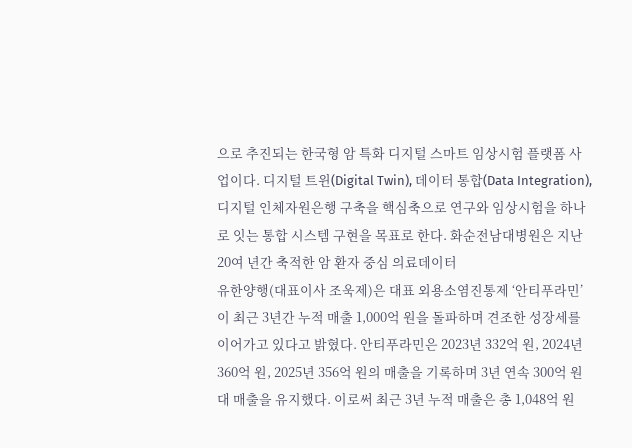으로 추진되는 한국형 암 특화 디지털 스마트 임상시험 플랫폼 사업이다. 디지털 트윈(Digital Twin), 데이터 통합(Data Integration), 디지털 인체자원은행 구축을 핵심축으로 연구와 임상시험을 하나로 잇는 통합 시스템 구현을 목표로 한다. 화순전남대병원은 지난 20여 년간 축적한 암 환자 중심 의료데이터
유한양행(대표이사 조욱제)은 대표 외용소염진통제 ‘안티푸라민’이 최근 3년간 누적 매출 1,000억 원을 돌파하며 견조한 성장세를 이어가고 있다고 밝혔다. 안티푸라민은 2023년 332억 원, 2024년 360억 원, 2025년 356억 원의 매출을 기록하며 3년 연속 300억 원대 매출을 유지했다. 이로써 최근 3년 누적 매출은 총 1,048억 원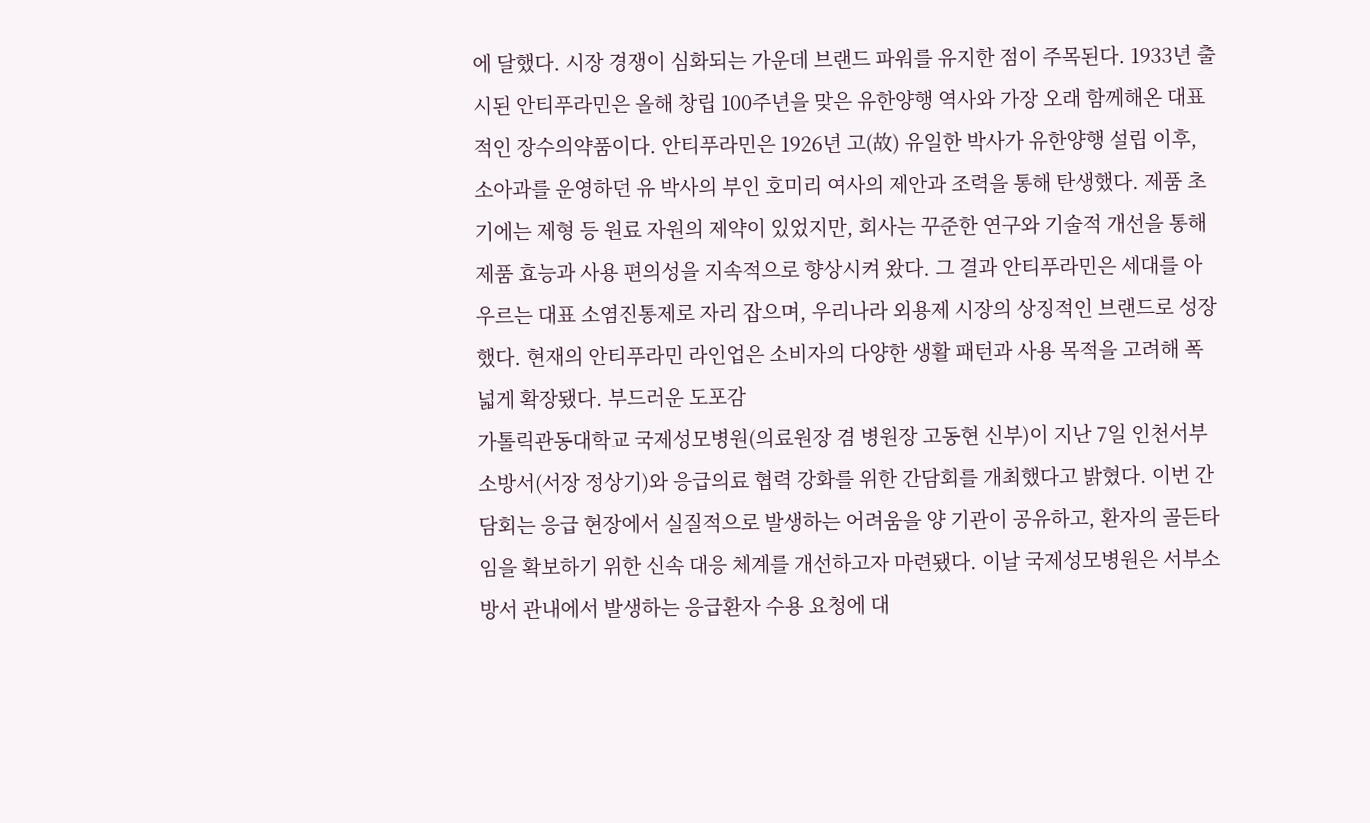에 달했다. 시장 경쟁이 심화되는 가운데 브랜드 파워를 유지한 점이 주목된다. 1933년 출시된 안티푸라민은 올해 창립 100주년을 맞은 유한양행 역사와 가장 오래 함께해온 대표적인 장수의약품이다. 안티푸라민은 1926년 고(故) 유일한 박사가 유한양행 설립 이후, 소아과를 운영하던 유 박사의 부인 호미리 여사의 제안과 조력을 통해 탄생했다. 제품 초기에는 제형 등 원료 자원의 제약이 있었지만, 회사는 꾸준한 연구와 기술적 개선을 통해 제품 효능과 사용 편의성을 지속적으로 향상시켜 왔다. 그 결과 안티푸라민은 세대를 아우르는 대표 소염진통제로 자리 잡으며, 우리나라 외용제 시장의 상징적인 브랜드로 성장했다. 현재의 안티푸라민 라인업은 소비자의 다양한 생활 패턴과 사용 목적을 고려해 폭넓게 확장됐다. 부드러운 도포감
가톨릭관동대학교 국제성모병원(의료원장 겸 병원장 고동현 신부)이 지난 7일 인천서부소방서(서장 정상기)와 응급의료 협력 강화를 위한 간담회를 개최했다고 밝혔다. 이번 간담회는 응급 현장에서 실질적으로 발생하는 어려움을 양 기관이 공유하고, 환자의 골든타임을 확보하기 위한 신속 대응 체계를 개선하고자 마련됐다. 이날 국제성모병원은 서부소방서 관내에서 발생하는 응급환자 수용 요청에 대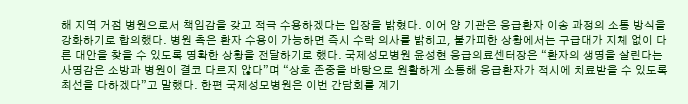해 지역 거점 병원으로서 책임감을 갖고 적극 수용하겠다는 입장을 밝혔다. 이어 양 기관은 응급환자 이송 과정의 소통 방식을 강화하기로 합의했다. 병원 측은 환자 수용이 가능하면 즉시 수락 의사를 밝히고, 불가피한 상황에서는 구급대가 지체 없이 다른 대안을 찾을 수 있도록 명확한 상황을 전달하기로 했다. 국제성모병원 윤성현 응급의료센터장은 “환자의 생명을 살린다는 사명감은 소방과 병원이 결코 다르지 않다”며 “상호 존중을 바탕으로 원활하게 소통해 응급환자가 적시에 치료받을 수 있도록 최선을 다하겠다”고 말했다. 한편 국제성모병원은 이번 간담회를 계기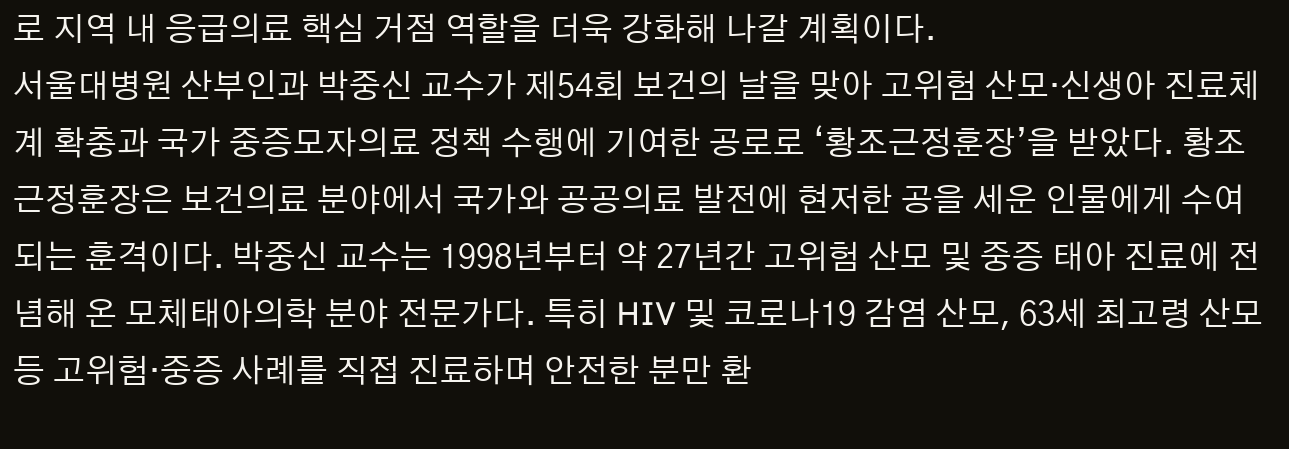로 지역 내 응급의료 핵심 거점 역할을 더욱 강화해 나갈 계획이다.
서울대병원 산부인과 박중신 교수가 제54회 보건의 날을 맞아 고위험 산모·신생아 진료체계 확충과 국가 중증모자의료 정책 수행에 기여한 공로로 ‘황조근정훈장’을 받았다. 황조근정훈장은 보건의료 분야에서 국가와 공공의료 발전에 현저한 공을 세운 인물에게 수여되는 훈격이다. 박중신 교수는 1998년부터 약 27년간 고위험 산모 및 중증 태아 진료에 전념해 온 모체태아의학 분야 전문가다. 특히 HIV 및 코로나19 감염 산모, 63세 최고령 산모 등 고위험·중증 사례를 직접 진료하며 안전한 분만 환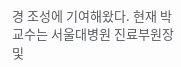경 조성에 기여해왔다. 현재 박 교수는 서울대병원 진료부원장 및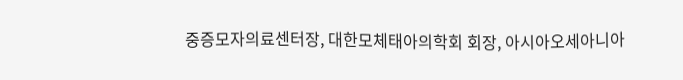중증모자의료센터장, 대한모체태아의학회 회장, 아시아오세아니아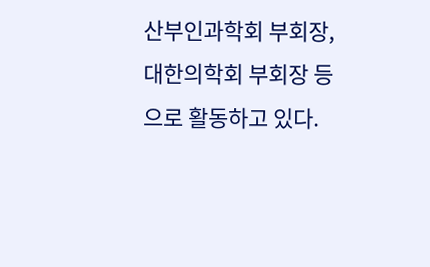산부인과학회 부회장, 대한의학회 부회장 등으로 활동하고 있다.